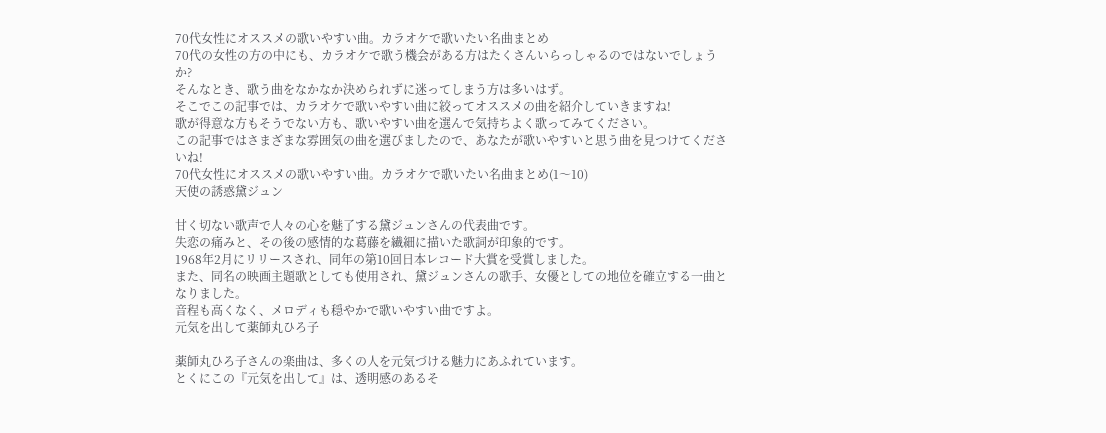70代女性にオススメの歌いやすい曲。カラオケで歌いたい名曲まとめ
70代の女性の方の中にも、カラオケで歌う機会がある方はたくさんいらっしゃるのではないでしょうか?
そんなとき、歌う曲をなかなか決められずに迷ってしまう方は多いはず。
そこでこの記事では、カラオケで歌いやすい曲に絞ってオススメの曲を紹介していきますね!
歌が得意な方もそうでない方も、歌いやすい曲を選んで気持ちよく歌ってみてください。
この記事ではさまざまな雰囲気の曲を選びましたので、あなたが歌いやすいと思う曲を見つけてくださいね!
70代女性にオススメの歌いやすい曲。カラオケで歌いたい名曲まとめ(1〜10)
天使の誘惑黛ジュン

甘く切ない歌声で人々の心を魅了する黛ジュンさんの代表曲です。
失恋の痛みと、その後の感情的な葛藤を繊細に描いた歌詞が印象的です。
1968年2月にリリースされ、同年の第10回日本レコード大賞を受賞しました。
また、同名の映画主題歌としても使用され、黛ジュンさんの歌手、女優としての地位を確立する一曲となりました。
音程も高くなく、メロディも穏やかで歌いやすい曲ですよ。
元気を出して薬師丸ひろ子

薬師丸ひろ子さんの楽曲は、多くの人を元気づける魅力にあふれています。
とくにこの『元気を出して』は、透明感のあるそ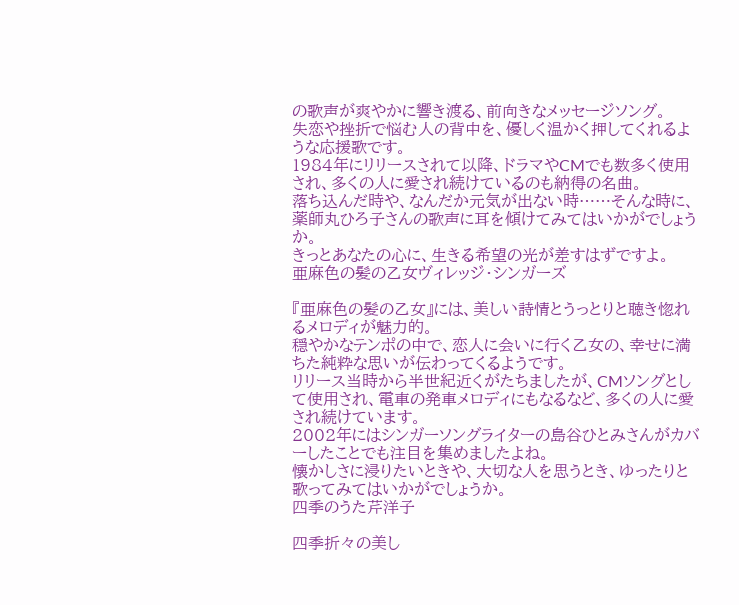の歌声が爽やかに響き渡る、前向きなメッセージソング。
失恋や挫折で悩む人の背中を、優しく温かく押してくれるような応援歌です。
1984年にリリースされて以降、ドラマやCMでも数多く使用され、多くの人に愛され続けているのも納得の名曲。
落ち込んだ時や、なんだか元気が出ない時……そんな時に、薬師丸ひろ子さんの歌声に耳を傾けてみてはいかがでしょうか。
きっとあなたの心に、生きる希望の光が差すはずですよ。
亜麻色の髪の乙女ヴィレッジ・シンガーズ

『亜麻色の髪の乙女』には、美しい詩情とうっとりと聴き惚れるメロディが魅力的。
穏やかなテンポの中で、恋人に会いに行く乙女の、幸せに満ちた純粋な思いが伝わってくるようです。
リリース当時から半世紀近くがたちましたが、CMソングとして使用され、電車の発車メロディにもなるなど、多くの人に愛され続けています。
2002年にはシンガーソングライターの島谷ひとみさんがカバーしたことでも注目を集めましたよね。
懐かしさに浸りたいときや、大切な人を思うとき、ゆったりと歌ってみてはいかがでしょうか。
四季のうた芹洋子

四季折々の美し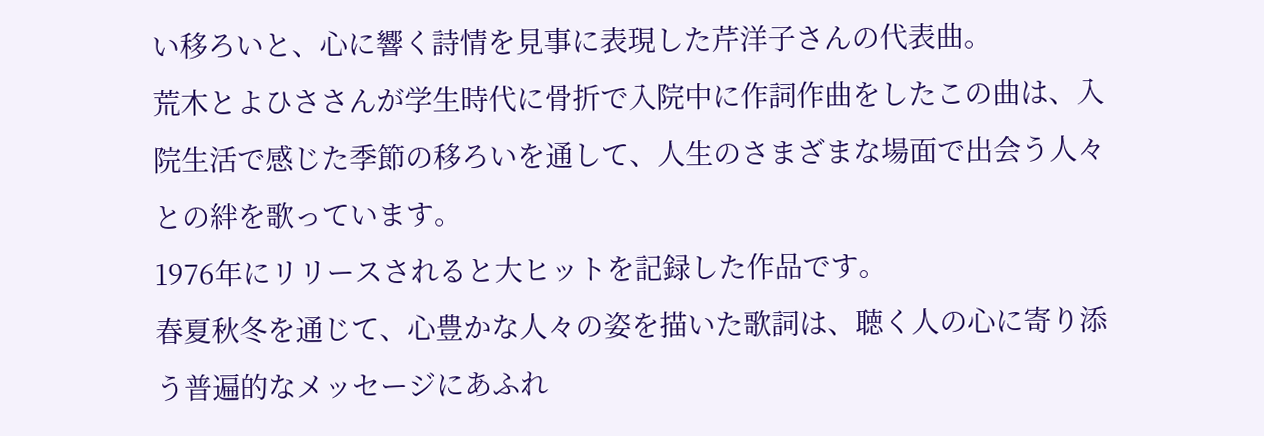い移ろいと、心に響く詩情を見事に表現した芹洋子さんの代表曲。
荒木とよひささんが学生時代に骨折で入院中に作詞作曲をしたこの曲は、入院生活で感じた季節の移ろいを通して、人生のさまざまな場面で出会う人々との絆を歌っています。
1976年にリリースされると大ヒットを記録した作品です。
春夏秋冬を通じて、心豊かな人々の姿を描いた歌詞は、聴く人の心に寄り添う普遍的なメッセージにあふれ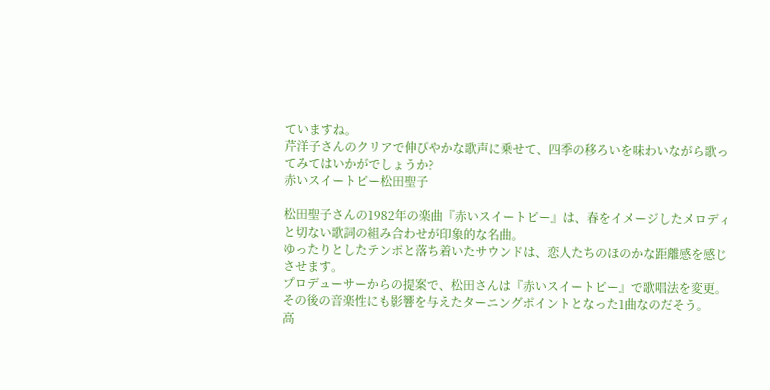ていますね。
芹洋子さんのクリアで伸びやかな歌声に乗せて、四季の移ろいを味わいながら歌ってみてはいかがでしょうか?
赤いスイートピー松田聖子

松田聖子さんの1982年の楽曲『赤いスイートピー』は、春をイメージしたメロディと切ない歌詞の組み合わせが印象的な名曲。
ゆったりとしたテンポと落ち着いたサウンドは、恋人たちのほのかな距離感を感じさせます。
プロデューサーからの提案で、松田さんは『赤いスイートピー』で歌唱法を変更。
その後の音楽性にも影響を与えたターニングポイントとなった1曲なのだそう。
高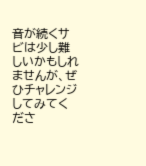音が続くサビは少し難しいかもしれませんが、ぜひチャレンジしてみてくださ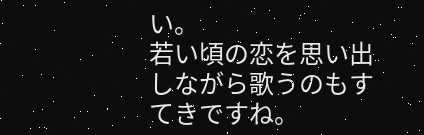い。
若い頃の恋を思い出しながら歌うのもすてきですね。